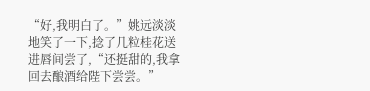“好,我明白了。”姚远淡淡地笑了一下,捻了几粒桂花送进唇间尝了,“还挺甜的,我拿回去酿酒给陛下尝尝。”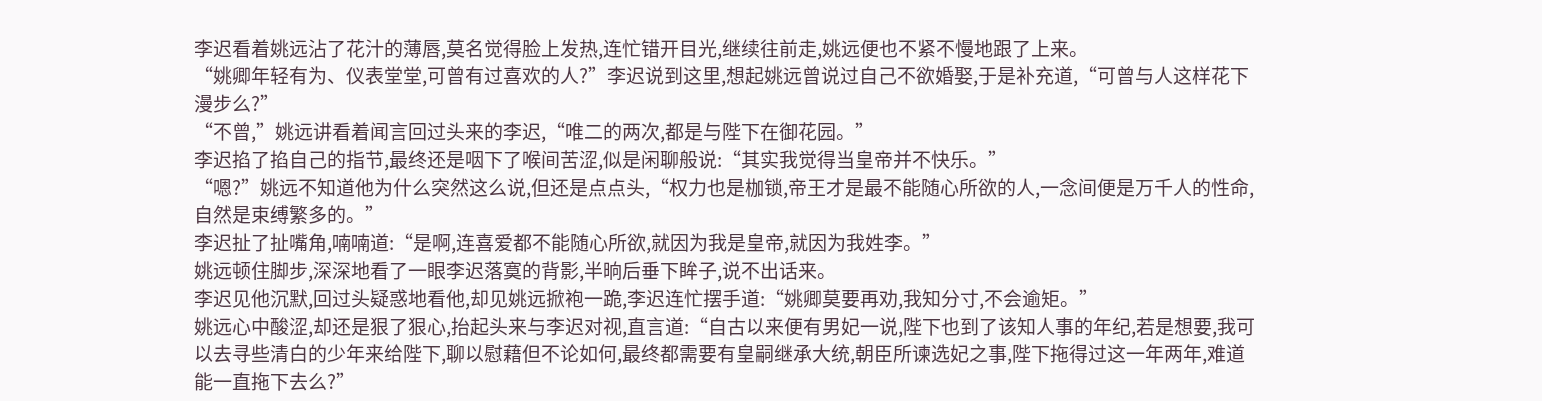李迟看着姚远沾了花汁的薄唇,莫名觉得脸上发热,连忙错开目光,继续往前走,姚远便也不紧不慢地跟了上来。
“姚卿年轻有为、仪表堂堂,可曾有过喜欢的人?”李迟说到这里,想起姚远曾说过自己不欲婚娶,于是补充道,“可曾与人这样花下漫步么?”
“不曾,”姚远讲看着闻言回过头来的李迟,“唯二的两次,都是与陛下在御花园。”
李迟掐了掐自己的指节,最终还是咽下了喉间苦涩,似是闲聊般说:“其实我觉得当皇帝并不快乐。”
“嗯?”姚远不知道他为什么突然这么说,但还是点点头,“权力也是枷锁,帝王才是最不能随心所欲的人,一念间便是万千人的性命,自然是束缚繁多的。”
李迟扯了扯嘴角,喃喃道:“是啊,连喜爱都不能随心所欲,就因为我是皇帝,就因为我姓李。”
姚远顿住脚步,深深地看了一眼李迟落寞的背影,半晌后垂下眸子,说不出话来。
李迟见他沉默,回过头疑惑地看他,却见姚远掀袍一跪,李迟连忙摆手道:“姚卿莫要再劝,我知分寸,不会逾矩。”
姚远心中酸涩,却还是狠了狠心,抬起头来与李迟对视,直言道:“自古以来便有男妃一说,陛下也到了该知人事的年纪,若是想要,我可以去寻些清白的少年来给陛下,聊以慰藉但不论如何,最终都需要有皇嗣继承大统,朝臣所谏选妃之事,陛下拖得过这一年两年,难道能一直拖下去么?”